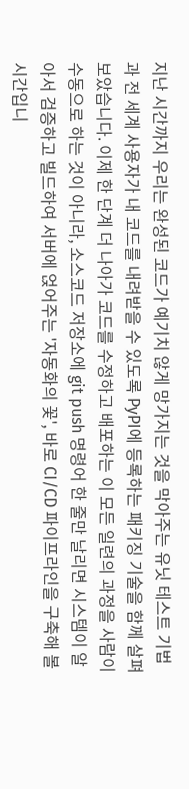지난 시간까지 우리는 완성된 코드가 예기치 않게 망가지는 것을 막아주는 유닛 테스트 기법과 전 세계 사용자가 내 코드를 내려받을 수 있도록 PyPI에 등록하는 패키징 기술을 함께 살펴보았습니다. 이제 한 단계 더 나아가 코드를 수정하고 배포하는 이 모든 일련의 과정을 사람이 수동으로 하는 것이 아니라, 소스코드 저장소에 git push 명령어 한 줄만 날리면 시스템이 알아서 검증하고 빌드하여 서버에 얹어주는 '자동화의 꽃', 바로 CI/CD 파이프라인을 구축해 볼 시간입니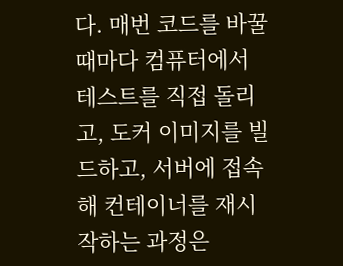다. 매번 코드를 바꿀 때마다 컴퓨터에서 테스트를 직접 돌리고, 도커 이미지를 빌드하고, 서버에 접속해 컨테이너를 재시작하는 과정은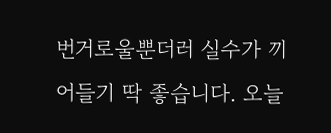번거로울뿐더러 실수가 끼어들기 딱 좋습니다. 오늘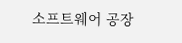소프트웨어 공장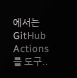에서는 GitHub Actions를 도구..